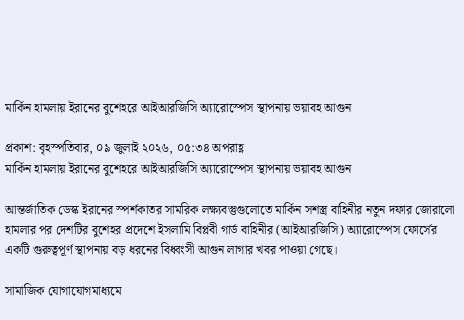মার্কিন হামলায় ইরানের বুশেহরে আইআরজিসি অ্যারোস্পেস স্থাপনায় ভয়াবহ আগুন

প্রকাশ: বৃহস্পতিবার, ০৯ জুলাই ২০২৬, ০৫:৩৪ অপরাহ্ণ
মার্কিন হামলায় ইরানের বুশেহরে আইআরজিসি অ্যারোস্পেস স্থাপনায় ভয়াবহ আগুন

আন্তর্জাতিক ডেস্ক ইরানের স্পর্শকাতর সামরিক লক্ষ্যবস্তুগুলোতে মার্কিন সশস্ত্র বাহিনীর নতুন দফার জোরালো হামলার পর দেশটির বুশেহর প্রদেশে ইসলামি বিপ্লবী গার্ড বাহিনীর (আইআরজিসি) অ্যারোস্পেস ফোর্সের একটি গুরুত্বপূর্ণ স্থাপনায় বড় ধরনের বিধ্বংসী আগুন লাগার খবর পাওয়া গেছে।

সামাজিক যোগাযোগমাধ্যমে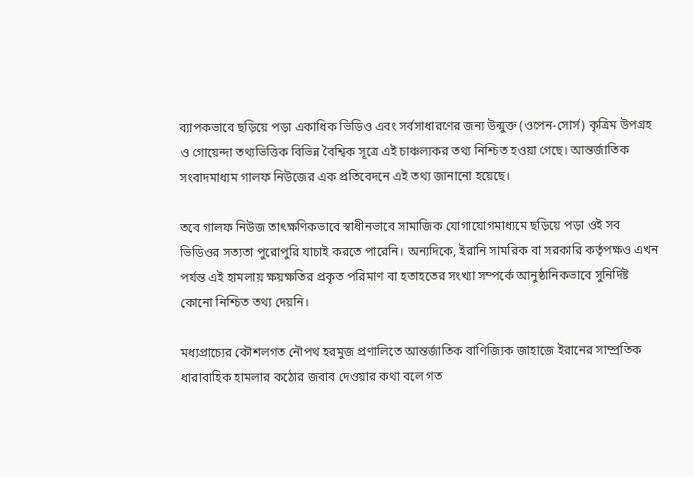ব্যাপকভাবে ছড়িয়ে পড়া একাধিক ভিডিও এবং সর্বসাধারণের জন্য উন্মুক্ত (ওপেন-সোর্স) কৃত্রিম উপগ্রহ ও গোয়েন্দা তথ্যভিত্তিক বিভিন্ন বৈশ্বিক সূত্রে এই চাঞ্চল্যকর তথ্য নিশ্চিত হওয়া গেছে। আন্তর্জাতিক সংবাদমাধ্যম গালফ নিউজের এক প্রতিবেদনে এই তথ্য জানানো হয়েছে।

তবে গালফ নিউজ তাৎক্ষণিকভাবে স্বাধীনভাবে সামাজিক যোগাযোগমাধ্যমে ছড়িয়ে পড়া ওই সব ভিডিওর সত্যতা পুরোপুরি যাচাই করতে পারেনি। অন্যদিকে, ইরানি সামরিক বা সরকারি কর্তৃপক্ষও এখন পর্যন্ত এই হামলায় ক্ষয়ক্ষতির প্রকৃত পরিমাণ বা হতাহতের সংখ্যা সম্পর্কে আনুষ্ঠানিকভাবে সুনির্দিষ্ট কোনো নিশ্চিত তথ্য দেয়নি।

মধ্যপ্রাচ্যের কৌশলগত নৌপথ হরমুজ প্রণালিতে আন্তর্জাতিক বাণিজ্যিক জাহাজে ইরানের সাম্প্রতিক ধারাবাহিক হামলার কঠোর জবাব দেওয়ার কথা বলে গত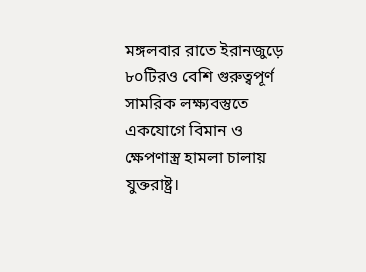মঙ্গলবার রাতে ইরানজুড়ে ৮০টিরও বেশি গুরুত্বপূর্ণ সামরিক লক্ষ্যবস্তুতে একযোগে বিমান ও ক্ষেপণাস্ত্র হামলা চালায় যুক্তরাষ্ট্র।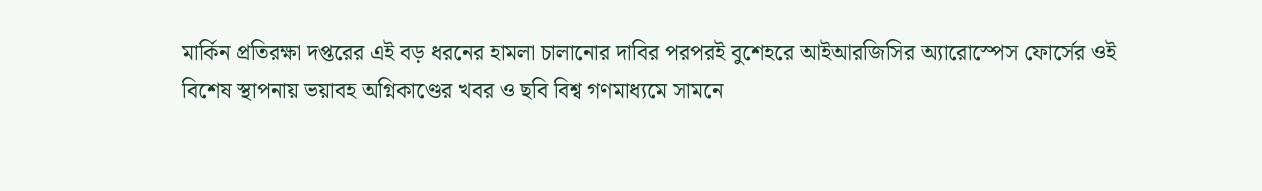মার্কিন প্রতিরক্ষা দপ্তরের এই বড় ধরনের হামলা চালানোর দাবির পরপরই বুশেহরে আইআরজিসির অ্যারোস্পেস ফোর্সের ওই বিশেষ স্থাপনায় ভয়াবহ অগ্নিকাণ্ডের খবর ও ছবি বিশ্ব গণমাধ্যমে সামনে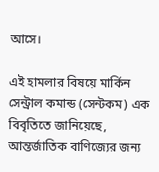আসে।

এই হামলার বিষয়ে মার্কিন সেন্ট্রাল কমান্ড (সেন্টকম) এক বিবৃতিতে জানিয়েছে, আন্তর্জাতিক বাণিজ্যের জন্য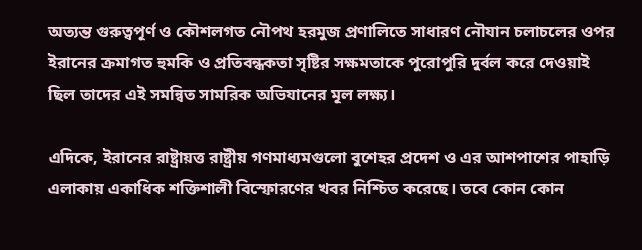অত্যন্ত গুরুত্বপূর্ণ ও কৌশলগত নৌপথ হরমুজ প্রণালিতে সাধারণ নৌযান চলাচলের ওপর ইরানের ক্রমাগত হুমকি ও প্রতিবন্ধকতা সৃষ্টির সক্ষমতাকে পুরোপুরি দুর্বল করে দেওয়াই ছিল তাদের এই সমন্বিত সামরিক অভিযানের মূল লক্ষ্য।

এদিকে, ইরানের রাষ্ট্রায়ত্ত রাষ্ট্রীয় গণমাধ্যমগুলো বুশেহর প্রদেশ ও এর আশপাশের পাহাড়ি এলাকায় একাধিক শক্তিশালী বিস্ফোরণের খবর নিশ্চিত করেছে। তবে কোন কোন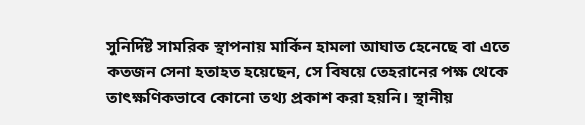সুনির্দিষ্ট সামরিক স্থাপনায় মার্কিন হামলা আঘাত হেনেছে বা এতে কতজন সেনা হতাহত হয়েছেন, সে বিষয়ে তেহরানের পক্ষ থেকে তাৎক্ষণিকভাবে কোনো তথ্য প্রকাশ করা হয়নি। স্থানীয়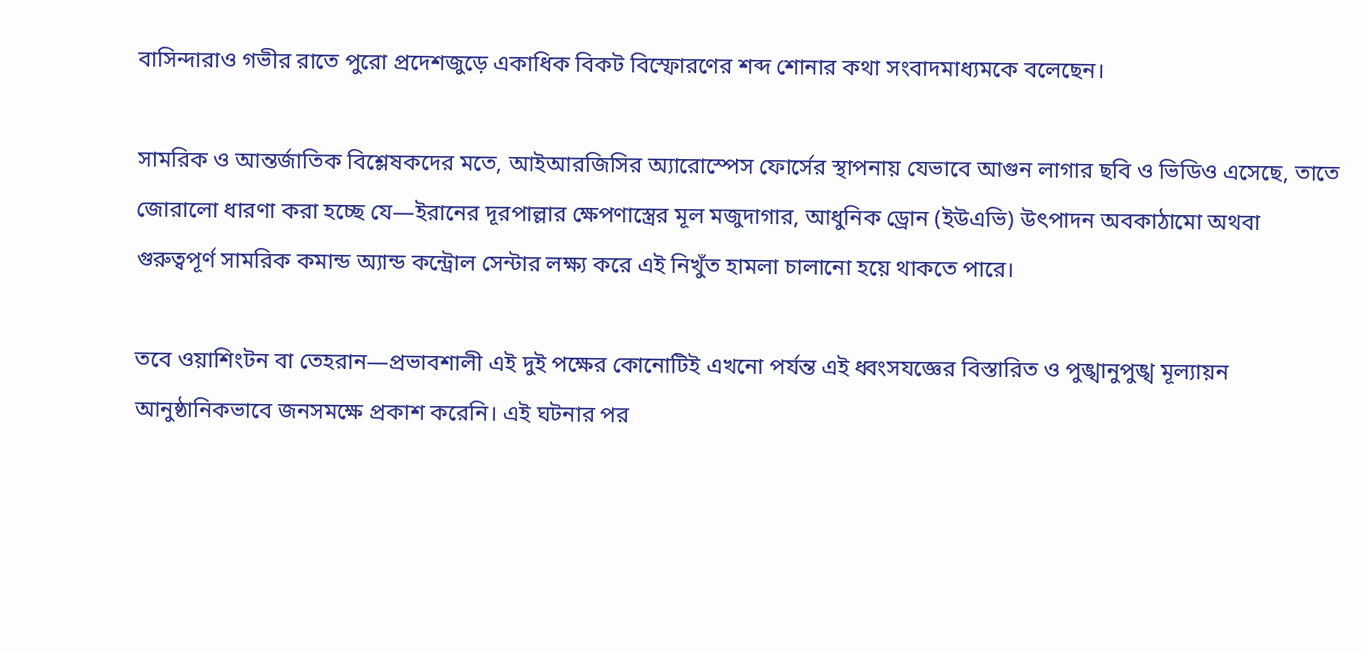বাসিন্দারাও গভীর রাতে পুরো প্রদেশজুড়ে একাধিক বিকট বিস্ফোরণের শব্দ শোনার কথা সংবাদমাধ্যমকে বলেছেন।

সামরিক ও আন্তর্জাতিক বিশ্লেষকদের মতে, আইআরজিসির অ্যারোস্পেস ফোর্সের স্থাপনায় যেভাবে আগুন লাগার ছবি ও ভিডিও এসেছে, তাতে জোরালো ধারণা করা হচ্ছে যে—ইরানের দূরপাল্লার ক্ষেপণাস্ত্রের মূল মজুদাগার, আধুনিক ড্রোন (ইউএভি) উৎপাদন অবকাঠামো অথবা গুরুত্বপূর্ণ সামরিক কমান্ড অ্যান্ড কন্ট্রোল সেন্টার লক্ষ্য করে এই নিখুঁত হামলা চালানো হয়ে থাকতে পারে।

তবে ওয়াশিংটন বা তেহরান—প্রভাবশালী এই দুই পক্ষের কোনোটিই এখনো পর্যন্ত এই ধ্বংসযজ্ঞের বিস্তারিত ও পুঙ্খানুপুঙ্খ মূল্যায়ন আনুষ্ঠানিকভাবে জনসমক্ষে প্রকাশ করেনি। এই ঘটনার পর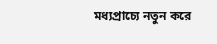মধ্যপ্রাচ্যে নতুন করে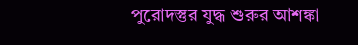পুরোদস্তুর যুদ্ধ শুরুর আশঙ্কা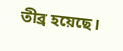তীব্র হয়েছে।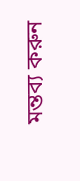মন্তব্য করুন